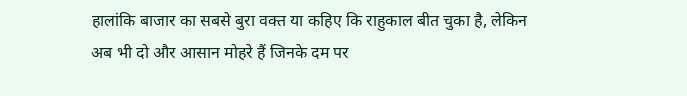हालांकि बाजार का सबसे बुरा वक्त या कहिए कि राहुकाल बीत चुका है, लेकिन अब भी दो और आसान मोहरे हैं जिनके दम पर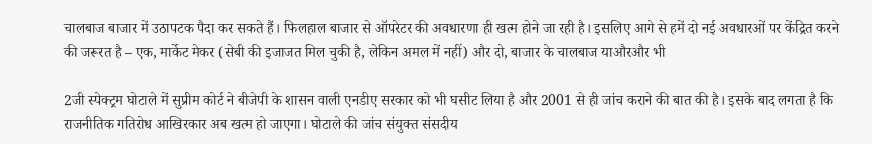चालबाज बाजार में उठापटक पैदा कर सकते हैं। फिलहाल बाजार से ऑपरेटर की अवधारणा ही खत्म होने जा रही है। इसलिए आगे से हमें दो नई अवधारओं पर केंद्रित करने की जरूरत है – एक, मार्केट मेकर (सेबी की इजाजत मिल चुकी है, लेकिन अमल में नहीं) और दो, बाजार के चालबाज याऔरऔर भी

2जी स्पेक्ट्रम घोटाले में सुप्रीम कोर्ट ने बीजेपी के शासन वाली एनडीए सरकार को भी घसीट लिया है और 2001 से ही जांच कराने की बात की है। इसके बाद लगता है कि राजनीतिक गतिरोध आखिरकार अब खत्म हो जाएगा। घोटाले की जांच संयुक्त संसदीय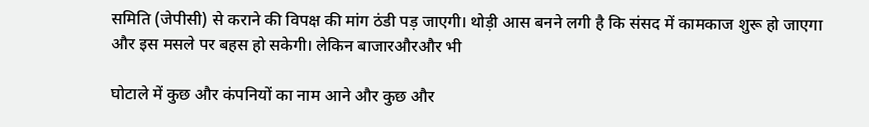समिति (जेपीसी) से कराने की विपक्ष की मांग ठंडी पड़ जाएगी। थोड़ी आस बनने लगी है कि संसद में कामकाज शुरू हो जाएगा और इस मसले पर बहस हो सकेगी। लेकिन बाजारऔरऔर भी

घोटाले में कुछ और कंपनियों का नाम आने और कुछ और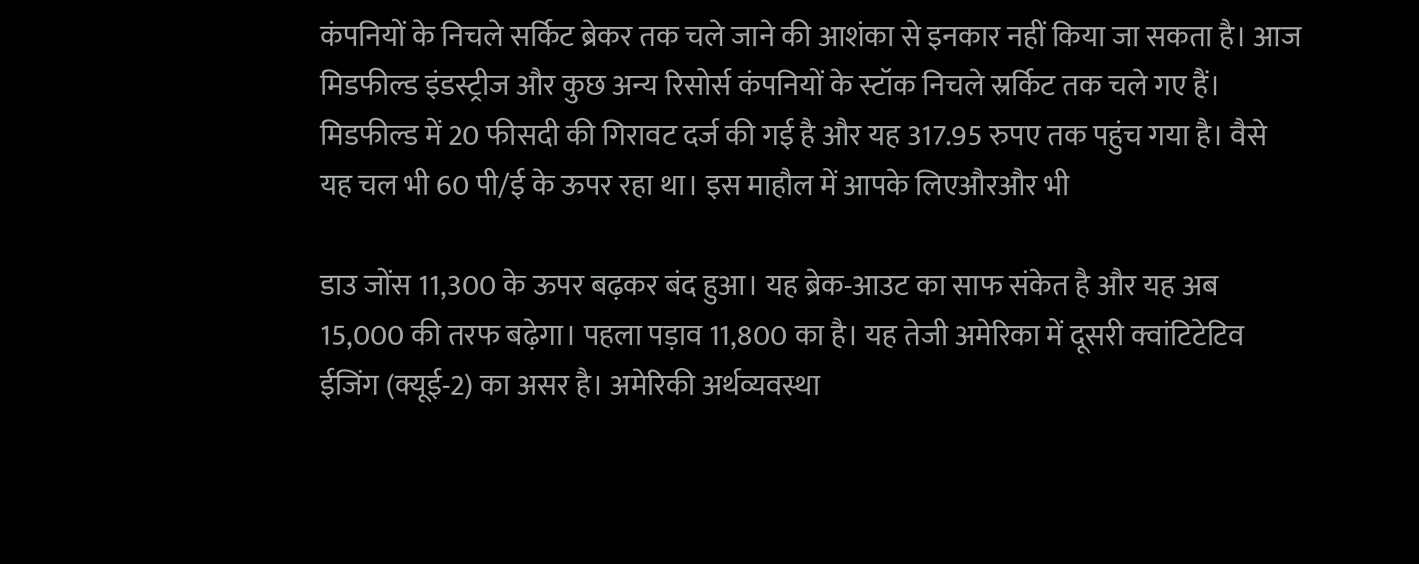कंपनियों के निचले सर्किट ब्रेकर तक चले जाने की आशंका से इनकार नहीं किया जा सकता है। आज मिडफील्ड इंडस्ट्रीज और कुछ अन्य रिसोर्स कंपनियों के स्टॉक निचले स्रर्किट तक चले गए हैं। मिडफील्ड में 20 फीसदी की गिरावट दर्ज की गई है और यह 317.95 रुपए तक पहुंच गया है। वैसे यह चल भी 60 पी/ई के ऊपर रहा था। इस माहौल में आपके लिएऔरऔर भी

डाउ जोंस 11,300 के ऊपर बढ़कर बंद हुआ। यह ब्रेक-आउट का साफ संकेत है और यह अब 15,000 की तरफ बढ़ेगा। पहला पड़ाव 11,800 का है। यह तेजी अमेरिका में दूसरी क्वांटिटेटिव ईजिंग (क्यूई-2) का असर है। अमेरिकी अर्थव्यवस्था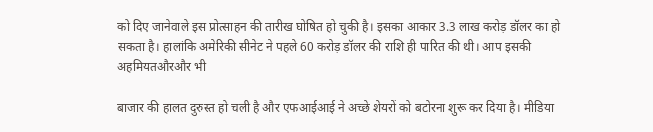को दिए जानेवाले इस प्रोत्साहन की तारीख घोषित हो चुकी है। इसका आकार 3.3 लाख करोड़ डॉलर का हो सकता है। हालांकि अमेरिकी सीनेट ने पहले 60 करोड़ डॉलर की राशि ही पारित की थी। आप इसकी अहमियतऔरऔर भी

बाजार की हालत दुरुस्त हो चली है और एफआईआई ने अच्छे शेयरों को बटोरना शुरू कर दिया है। मीडिया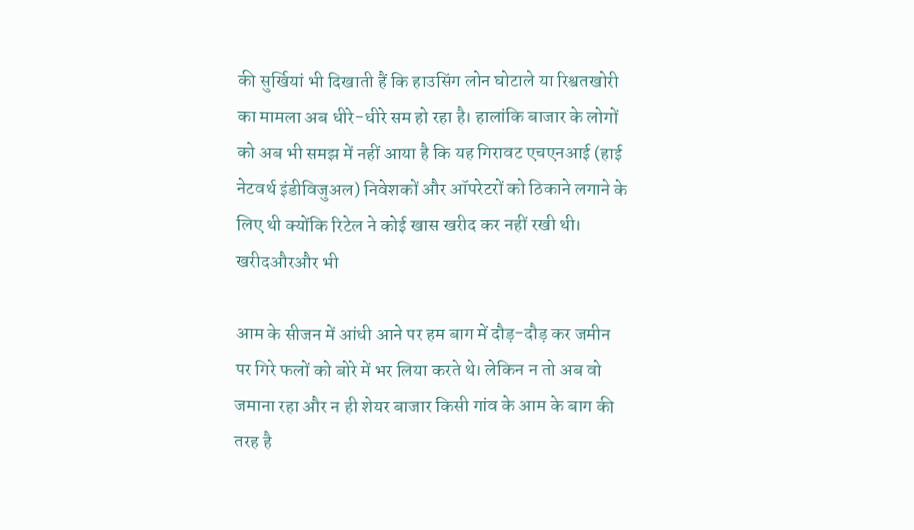की सुर्खियां भी दिखाती हैं कि हाउसिंग लोन घोटाले या रिश्वतखोरी का मामला अब धीरे-धीरे सम हो रहा है। हालांकि बाजार के लोगों को अब भी समझ में नहीं आया है कि यह गिरावट एचएनआई (हाई नेटवर्थ इंडीविजुअल) निवेशकों और ऑपरेटरों को ठिकाने लगाने के लिए थी क्योंकि रिटेल ने कोई खास खरीद कर नहीं रखी थी। खरीदऔरऔर भी

आम के सीजन में आंधी आने पर हम बाग में दौड़-दौड़ कर जमीन पर गिरे फलों को बोरे में भर लिया करते थे। लेकिन न तो अब वो जमाना रहा और न ही शेयर बाजार किसी गांव के आम के बाग की तरह है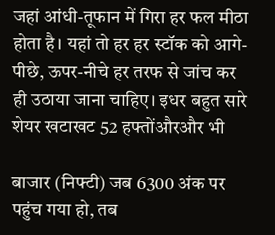जहां आंधी-तूफान में गिरा हर फल मीठा होता है। यहां तो हर हर स्टॉक को आगे-पीछे, ऊपर-नीचे हर तरफ से जांच कर ही उठाया जाना चाहिए। इधर बहुत सारे शेयर खटाखट 52 हफ्तोंऔरऔर भी

बाजार (निफ्टी) जब 6300 अंक पर पहुंच गया हो, तब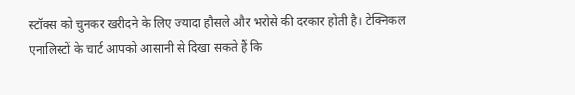स्टॉक्स को चुनकर खरीदने के लिए ज्यादा हौसले और भरोसे की दरकार होती है। टेक्निकल एनालिस्टों के चार्ट आपको आसानी से दिखा सकते हैं कि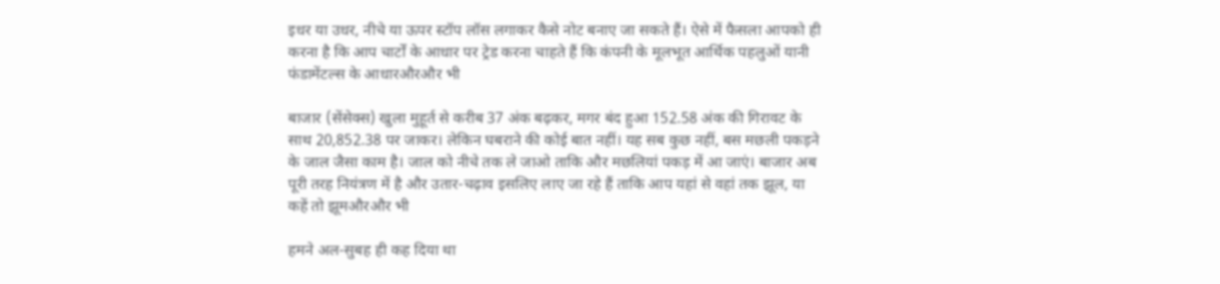इधर या उधर, नीचे या ऊपर स्टॉप लॉस लगाकर कैसे नोट बनाए जा सकते हैं। ऐसे में फैसला आपको ही करना है कि आप चार्टों के आधार पर ट्रेड करना चाहते हैं कि कंपनी के मूलभूत आर्थिक पहलुओं यानी फंडामेंटल्स के आधारऔरऔर भी

बाजार (सेंसेक्स) खुला मुहूर्त से करीब 37 अंक बढ़कर, मगर बंद हुआ 152.58 अंक की गिरावट के साथ 20,852.38 पर जाकर। लेकिन घबराने की कोई बात नहीं। यह सब कुछ नहीं, बस मछली पकड़ने के जाल जैसा काम है। जाल को नीचे तक ले जाओ ताकि और मछलियां पकड़ में आ जाएं। बाजार अब पूरी तरह नियंत्रण में है और उतार-चढ़ाव इसलिए लाए जा रहे हैं ताकि आप यहां से वहां तक झूल, या कहें तो झूमऔरऔर भी

हमने अल-सुबह ही कह दिया था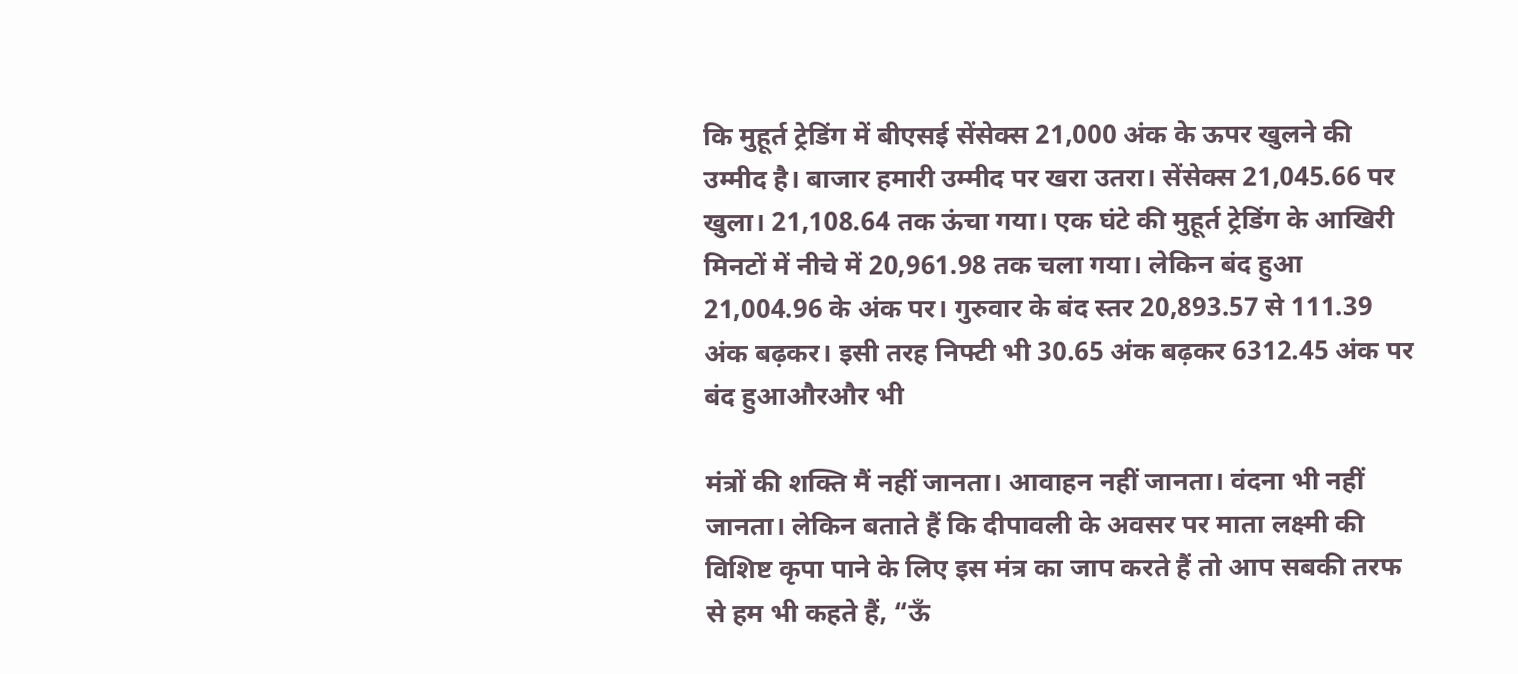कि मुहूर्त ट्रेडिंग में बीएसई सेंसेक्स 21,000 अंक के ऊपर खुलने की उम्मीद है। बाजार हमारी उम्मीद पर खरा उतरा। सेंसेक्स 21,045.66 पर खुला। 21,108.64 तक ऊंचा गया। एक घंटे की मुहूर्त ट्रेडिंग के आखिरी मिनटों में नीचे में 20,961.98 तक चला गया। लेकिन बंद हुआ 21,004.96 के अंक पर। गुरुवार के बंद स्तर 20,893.57 से 111.39 अंक बढ़कर। इसी तरह निफ्टी भी 30.65 अंक बढ़कर 6312.45 अंक पर बंद हुआऔरऔर भी

मंत्रों की शक्ति मैं नहीं जानता। आवाहन नहीं जानता। वंदना भी नहीं जानता। लेकिन बताते हैं कि दीपावली के अवसर पर माता लक्ष्मी की विशिष्ट कृपा पाने के लिए इस मंत्र का जाप करते हैं तो आप सबकी तरफ से हम भी कहते हैं, “ऊँ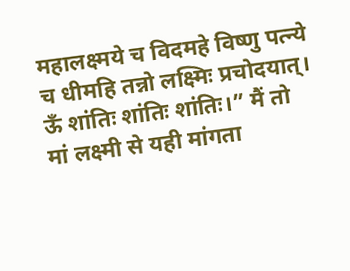महालक्ष्मये च विदमहे विष्णु पत्न्ये च धीमहि तन्नो लक्ष्मिः प्रचोदयात्। ऊँ शांतिः शांतिः शांतिः।” मैं तो मां लक्ष्मी से यही मांगता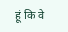हूं कि वे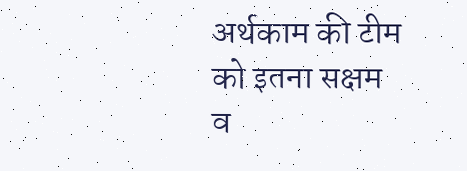अर्थकाम की टीम को इतना सक्षम व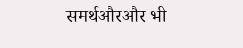समर्थऔरऔर भी